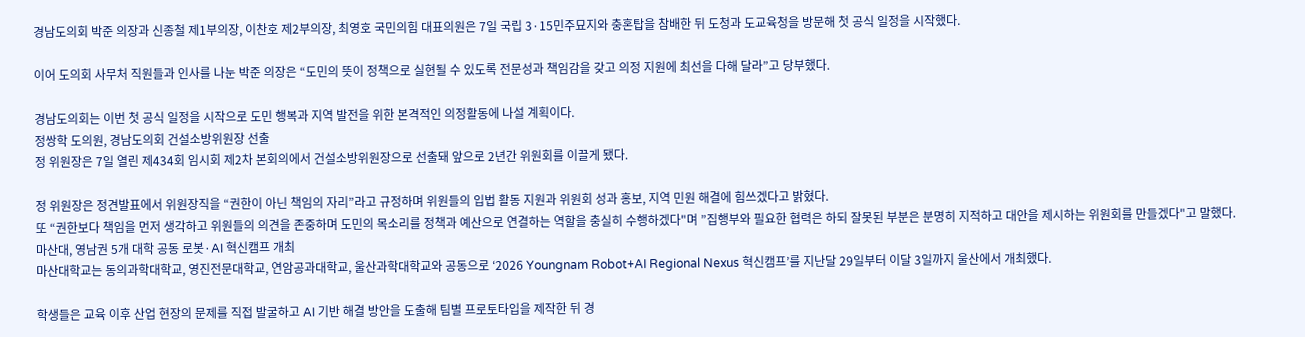경남도의회 박준 의장과 신종철 제1부의장, 이찬호 제2부의장, 최영호 국민의힘 대표의원은 7일 국립 3·15민주묘지와 충혼탑을 참배한 뒤 도청과 도교육청을 방문해 첫 공식 일정을 시작했다.

이어 도의회 사무처 직원들과 인사를 나눈 박준 의장은 “도민의 뜻이 정책으로 실현될 수 있도록 전문성과 책임감을 갖고 의정 지원에 최선을 다해 달라”고 당부했다.

경남도의회는 이번 첫 공식 일정을 시작으로 도민 행복과 지역 발전을 위한 본격적인 의정활동에 나설 계획이다.
정쌍학 도의원, 경남도의회 건설소방위원장 선출
정 위원장은 7일 열린 제434회 임시회 제2차 본회의에서 건설소방위원장으로 선출돼 앞으로 2년간 위원회를 이끌게 됐다.

정 위원장은 정견발표에서 위원장직을 “권한이 아닌 책임의 자리”라고 규정하며 위원들의 입법 활동 지원과 위원회 성과 홍보, 지역 민원 해결에 힘쓰겠다고 밝혔다.
또 “권한보다 책임을 먼저 생각하고 위원들의 의견을 존중하며 도민의 목소리를 정책과 예산으로 연결하는 역할을 충실히 수행하겠다"며 ”집행부와 필요한 협력은 하되 잘못된 부분은 분명히 지적하고 대안을 제시하는 위원회를 만들겠다"고 말했다.
마산대, 영남권 5개 대학 공동 로봇·AI 혁신캠프 개최
마산대학교는 동의과학대학교, 영진전문대학교, 연암공과대학교, 울산과학대학교와 공동으로 ‘2026 Youngnam Robot+AI Regional Nexus 혁신캠프’를 지난달 29일부터 이달 3일까지 울산에서 개최했다.

학생들은 교육 이후 산업 현장의 문제를 직접 발굴하고 AI 기반 해결 방안을 도출해 팀별 프로토타입을 제작한 뒤 경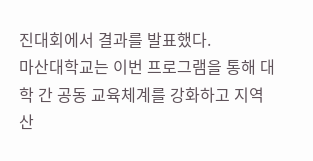진대회에서 결과를 발표했다.
마산대학교는 이번 프로그램을 통해 대학 간 공동 교육체계를 강화하고 지역 산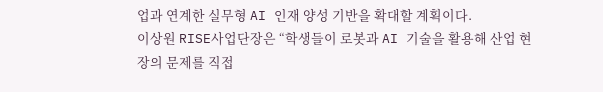업과 연계한 실무형 AI 인재 양성 기반을 확대할 계획이다.
이상원 RISE사업단장은 “학생들이 로봇과 AI 기술을 활용해 산업 현장의 문제를 직접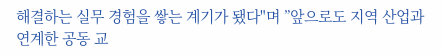해결하는 실무 경험을 쌓는 계기가 됐다"며 ”앞으로도 지역 산업과 연계한 공동 교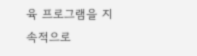육 프로그램을 지속적으로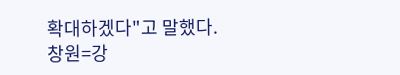확대하겠다"고 말했다.
창원=강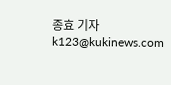종효 기자 k123@kukinews.com